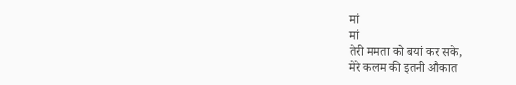मां
मां
तेरी ममता को बयां कर सके,
मेरे कलम की इतनी औकात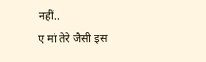नहीं..
ए मां तेरे जैसी इस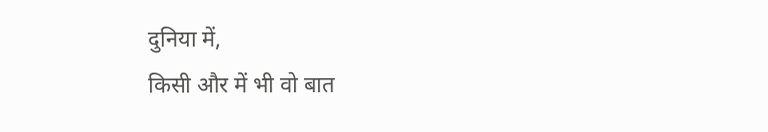दुनिया में,
किसी और में भी वो बात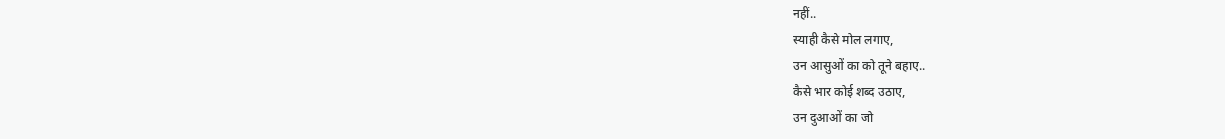नहीं..
स्याही कैसे मोल लगाए,
उन आसुओं का को तूने बहाए..
कैसे भार कोई शब्द उठाए,
उन दुआओं का जो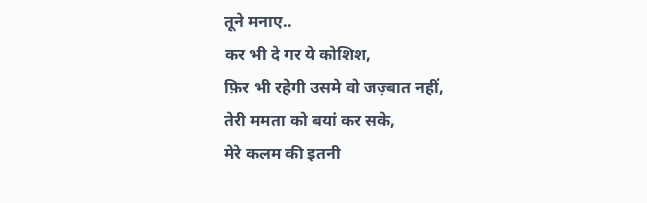तूने मनाए..
कर भी दे गर ये कोशिश,
फ़िर भी रहेगी उसमे वो जज़्बात नहीं,
तेरी ममता को बयां कर सके,
मेरे कलम की इतनी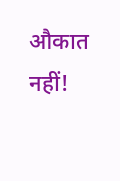औकात नहीं!